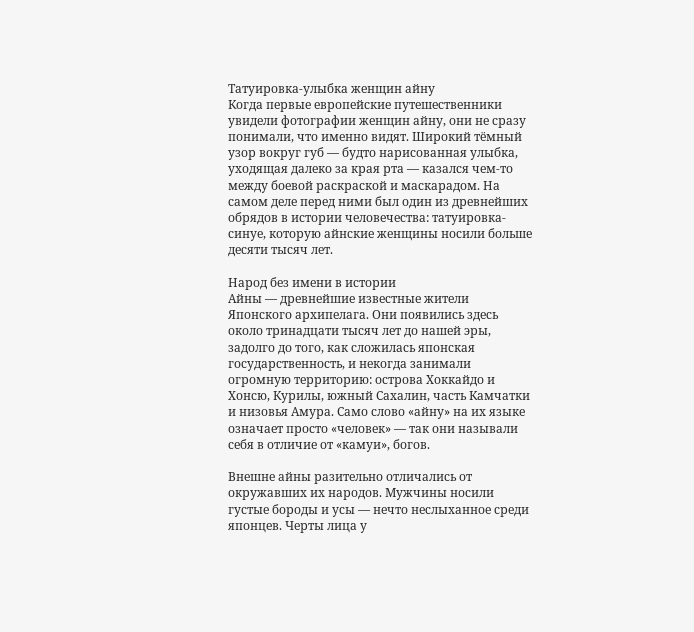Татуировка-улыбка женщин айну
Когда первые европейские путешественники увидели фотографии женщин айну, они не сразу понимали, что именно видят. Широкий тёмный узор вокруг губ — будто нарисованная улыбка, уходящая далеко за края рта — казался чем-то между боевой раскраской и маскарадом. На самом деле перед ними был один из древнейших обрядов в истории человечества: татуировка-синуе, которую айнские женщины носили больше десяти тысяч лет.

Народ без имени в истории
Айны — древнейшие известные жители Японского архипелага. Они появились здесь около тринадцати тысяч лет до нашей эры, задолго до того, как сложилась японская государственность, и некогда занимали огромную территорию: острова Хоккайдо и Хонсю, Курилы, южный Сахалин, часть Камчатки и низовья Амура. Само слово «айну» на их языке означает просто «человек» — так они называли себя в отличие от «камуи», богов.

Внешне айны разительно отличались от окружавших их народов. Мужчины носили густые бороды и усы — нечто неслыханное среди японцев. Черты лица у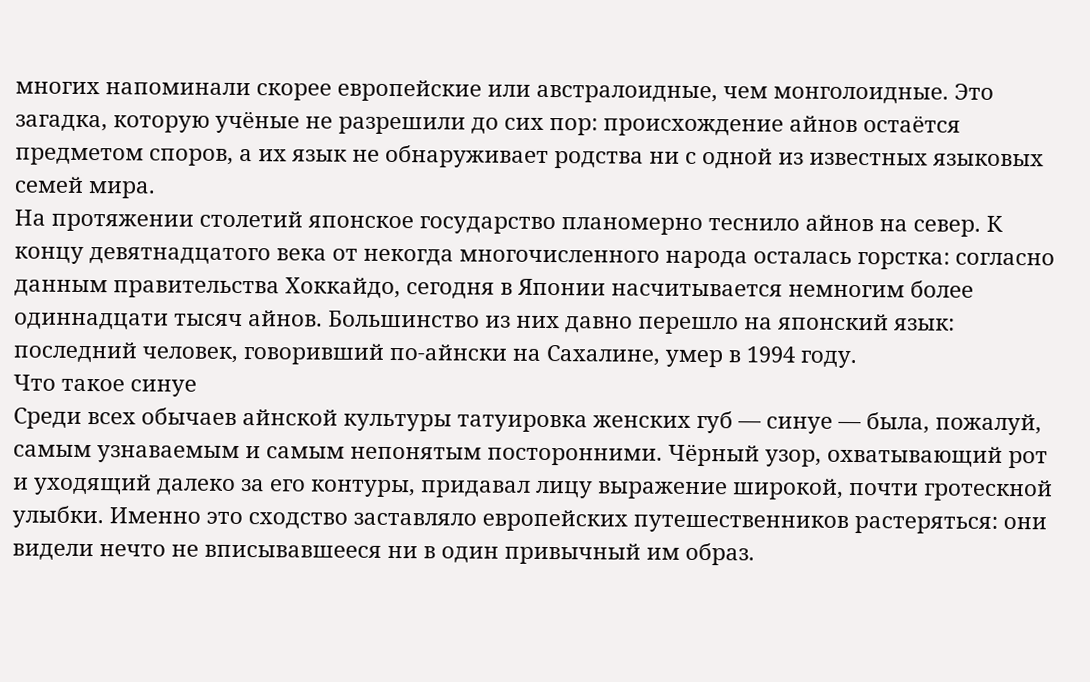многих напоминали скорее европейские или австралоидные, чем монголоидные. Это загадка, которую учёные не разрешили до сих пор: происхождение айнов остаётся предметом споров, а их язык не обнаруживает родства ни с одной из известных языковых семей мира.
На протяжении столетий японское государство планомерно теснило айнов на север. К концу девятнадцатого века от некогда многочисленного народа осталась горстка: согласно данным правительства Хоккайдо, сегодня в Японии насчитывается немногим более одиннадцати тысяч айнов. Большинство из них давно перешло на японский язык: последний человек, говоривший по-айнски на Сахалине, умер в 1994 году.
Что такое синуе
Среди всех обычаев айнской культуры татуировка женских губ — синуе — была, пожалуй, самым узнаваемым и самым непонятым посторонними. Чёрный узор, охватывающий рот и уходящий далеко за его контуры, придавал лицу выражение широкой, почти гротескной улыбки. Именно это сходство заставляло европейских путешественников растеряться: они видели нечто не вписывавшееся ни в один привычный им образ.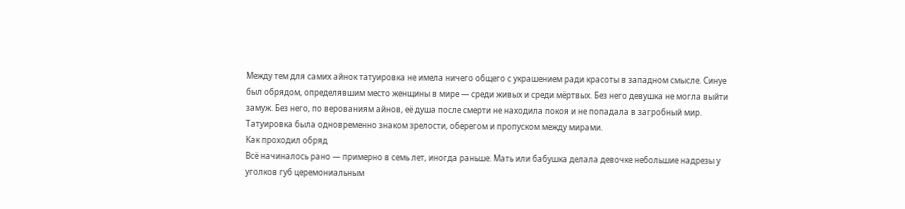Между тем для самих айнок татуировка не имела ничего общего с украшением ради красоты в западном смысле. Синуе был обрядом, определявшим место женщины в мире — среди живых и среди мёртвых. Без него девушка не могла выйти замуж. Без него, по верованиям айнов, её душа после смерти не находила покоя и не попадала в загробный мир. Татуировка была одновременно знаком зрелости, оберегом и пропуском между мирами.
Как проходил обряд
Всё начиналось рано — примерно в семь лет, иногда раньше. Мать или бабушка делала девочке небольшие надрезы у уголков губ церемониальным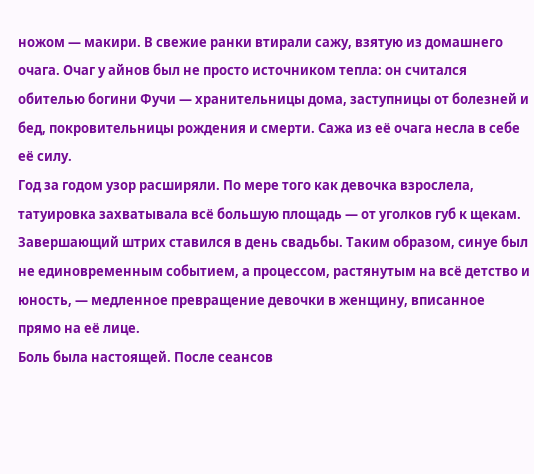ножом — макири. В свежие ранки втирали сажу, взятую из домашнего очага. Очаг у айнов был не просто источником тепла: он считался обителью богини Фучи — хранительницы дома, заступницы от болезней и бед, покровительницы рождения и смерти. Сажа из её очага несла в себе её силу.
Год за годом узор расширяли. По мере того как девочка взрослела, татуировка захватывала всё большую площадь — от уголков губ к щекам. Завершающий штрих ставился в день свадьбы. Таким образом, синуе был не единовременным событием, а процессом, растянутым на всё детство и юность, — медленное превращение девочки в женщину, вписанное прямо на её лице.
Боль была настоящей. После сеансов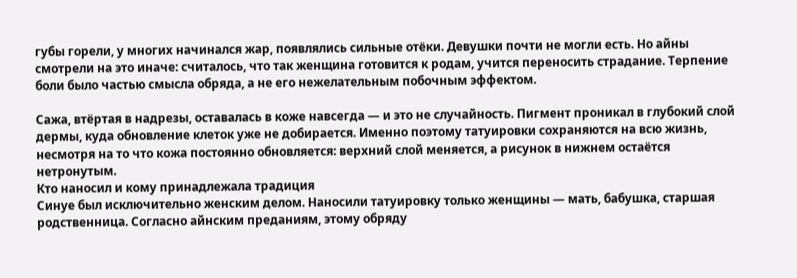губы горели, у многих начинался жар, появлялись сильные отёки. Девушки почти не могли есть. Но айны смотрели на это иначе: считалось, что так женщина готовится к родам, учится переносить страдание. Терпение боли было частью смысла обряда, а не его нежелательным побочным эффектом.

Сажа, втёртая в надрезы, оставалась в коже навсегда — и это не случайность. Пигмент проникал в глубокий слой дермы, куда обновление клеток уже не добирается. Именно поэтому татуировки сохраняются на всю жизнь, несмотря на то что кожа постоянно обновляется: верхний слой меняется, а рисунок в нижнем остаётся нетронутым.
Кто наносил и кому принадлежала традиция
Синуе был исключительно женским делом. Наносили татуировку только женщины — мать, бабушка, старшая родственница. Согласно айнским преданиям, этому обряду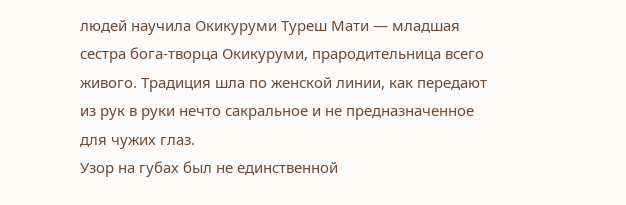людей научила Окикуруми Туреш Мати — младшая сестра бога-творца Окикуруми, прародительница всего живого. Традиция шла по женской линии, как передают из рук в руки нечто сакральное и не предназначенное для чужих глаз.
Узор на губах был не единственной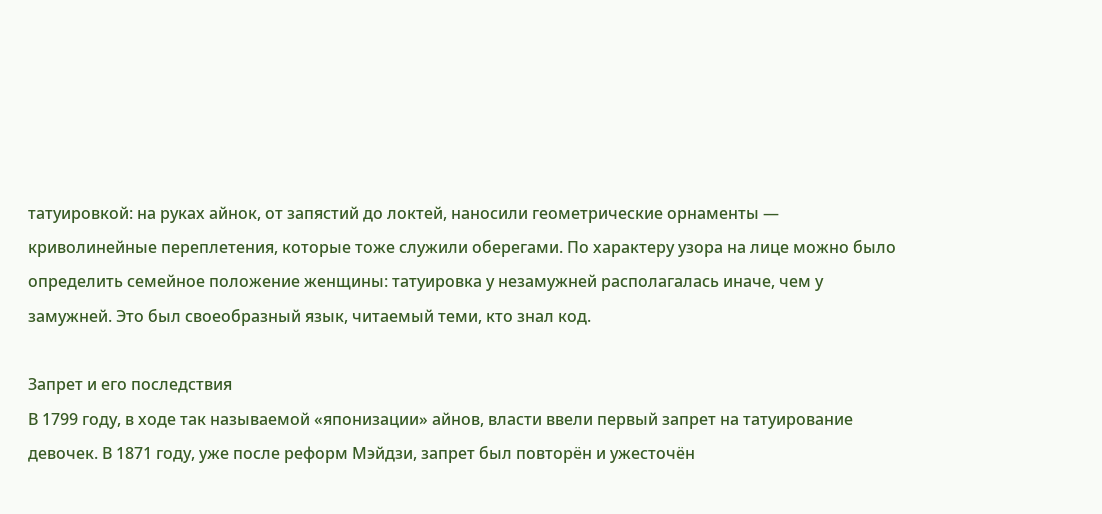татуировкой: на руках айнок, от запястий до локтей, наносили геометрические орнаменты — криволинейные переплетения, которые тоже служили оберегами. По характеру узора на лице можно было определить семейное положение женщины: татуировка у незамужней располагалась иначе, чем у замужней. Это был своеобразный язык, читаемый теми, кто знал код.

Запрет и его последствия
В 1799 году, в ходе так называемой «японизации» айнов, власти ввели первый запрет на татуирование девочек. В 1871 году, уже после реформ Мэйдзи, запрет был повторён и ужесточён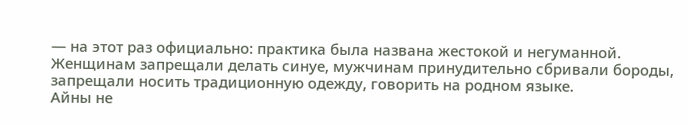— на этот раз официально: практика была названа жестокой и негуманной. Женщинам запрещали делать синуе, мужчинам принудительно сбривали бороды, запрещали носить традиционную одежду, говорить на родном языке.
Айны не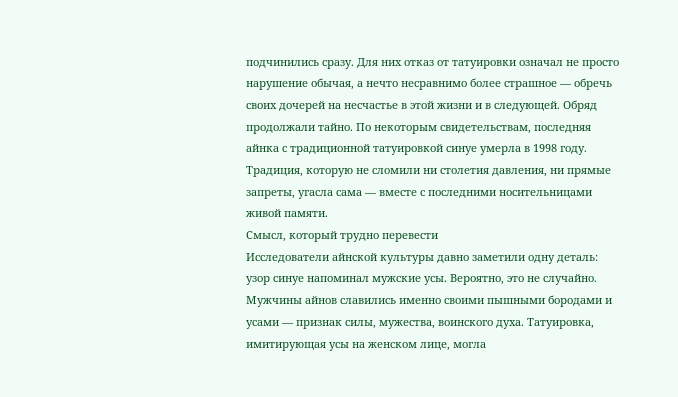подчинились сразу. Для них отказ от татуировки означал не просто нарушение обычая, а нечто несравнимо более страшное — обречь своих дочерей на несчастье в этой жизни и в следующей. Обряд продолжали тайно. По некоторым свидетельствам, последняя айнка с традиционной татуировкой синуе умерла в 1998 году. Традиция, которую не сломили ни столетия давления, ни прямые запреты, угасла сама — вместе с последними носительницами живой памяти.
Смысл, который трудно перевести
Исследователи айнской культуры давно заметили одну деталь: узор синуе напоминал мужские усы. Вероятно, это не случайно. Мужчины айнов славились именно своими пышными бородами и усами — признак силы, мужества, воинского духа. Татуировка, имитирующая усы на женском лице, могла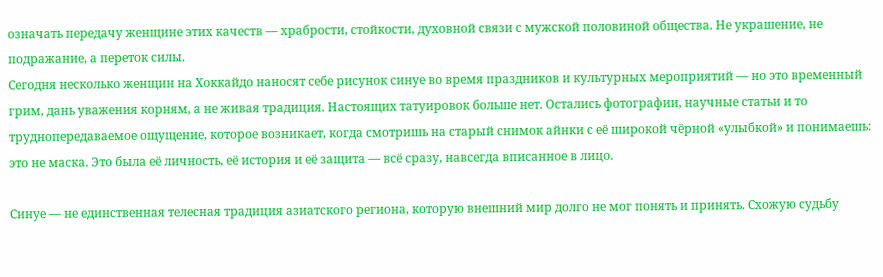означать передачу женщине этих качеств — храбрости, стойкости, духовной связи с мужской половиной общества. Не украшение, не подражание, а переток силы.
Сегодня несколько женщин на Хоккайдо наносят себе рисунок синуе во время праздников и культурных мероприятий — но это временный грим, дань уважения корням, а не живая традиция. Настоящих татуировок больше нет. Остались фотографии, научные статьи и то труднопередаваемое ощущение, которое возникает, когда смотришь на старый снимок айнки с её широкой чёрной «улыбкой» и понимаешь: это не маска. Это была её личность, её история и её защита — всё сразу, навсегда вписанное в лицо.

Синуе — не единственная телесная традиция азиатского региона, которую внешний мир долго не мог понять и принять. Схожую судьбу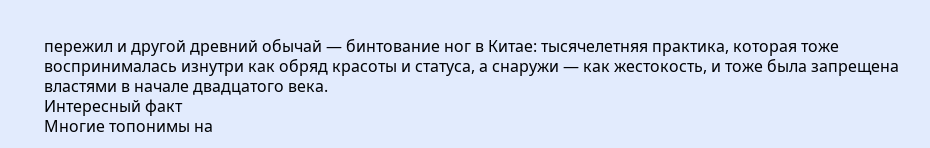пережил и другой древний обычай — бинтование ног в Китае: тысячелетняя практика, которая тоже воспринималась изнутри как обряд красоты и статуса, а снаружи — как жестокость, и тоже была запрещена властями в начале двадцатого века.
Интересный факт
Многие топонимы на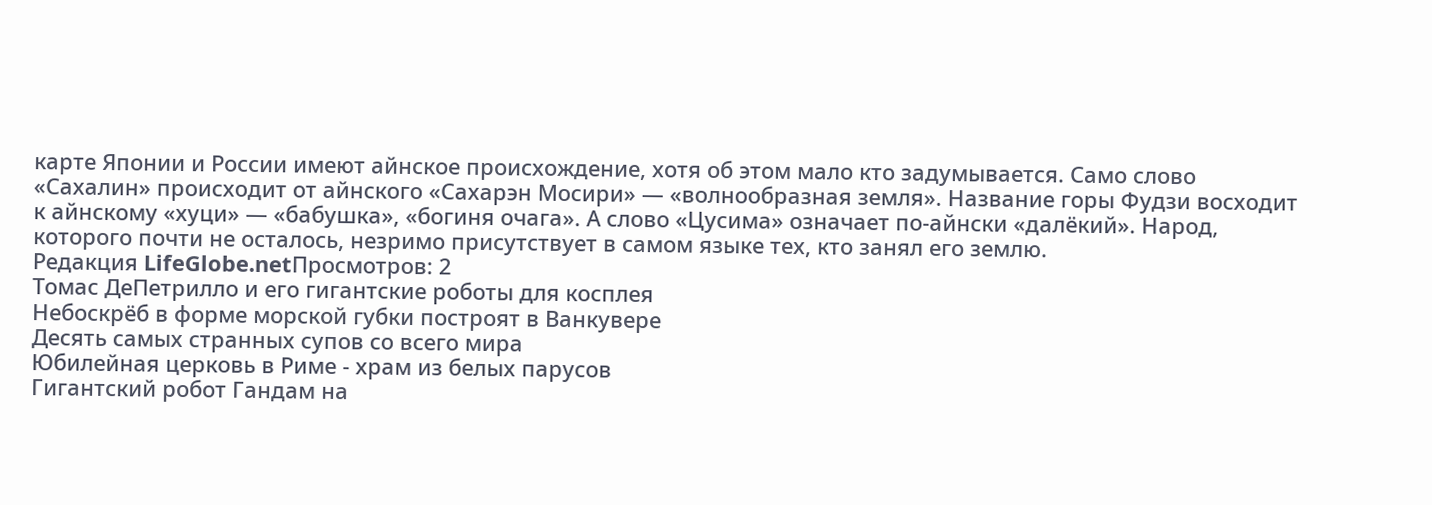карте Японии и России имеют айнское происхождение, хотя об этом мало кто задумывается. Само слово «Сахалин» происходит от айнского «Сахарэн Мосири» — «волнообразная земля». Название горы Фудзи восходит к айнскому «хуци» — «бабушка», «богиня очага». А слово «Цусима» означает по-айнски «далёкий». Народ, которого почти не осталось, незримо присутствует в самом языке тех, кто занял его землю.
Редакция LifeGlobe.netПросмотров: 2
Томас ДеПетрилло и его гигантские роботы для косплея
Небоскрёб в форме морской губки построят в Ванкувере
Десять самых странных супов со всего мира
Юбилейная церковь в Риме - храм из белых парусов
Гигантский робот Гандам на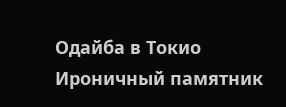Одайба в Токио
Ироничный памятник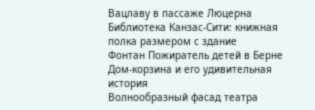Вацлаву в пассаже Люцерна
Библиотека Канзас-Сити: книжная полка размером с здание
Фонтан Пожиратель детей в Берне
Дом-корзина и его удивительная история
Волнообразный фасад театра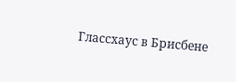Глассхаус в Брисбене